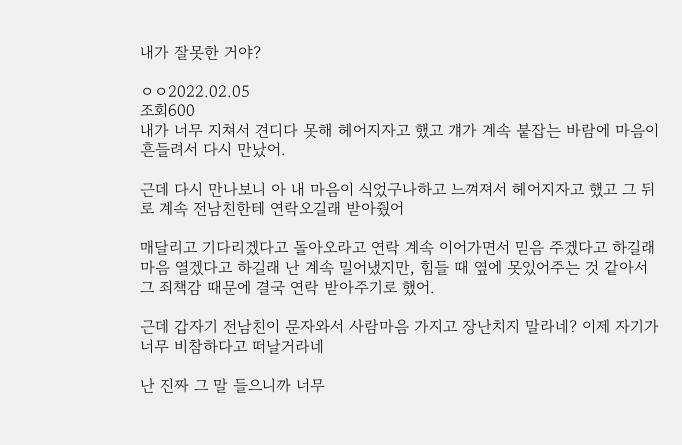내가 잘못한 거야?

ㅇㅇ2022.02.05
조회600
내가 너무 지쳐서 견디다 못해 헤어지자고 했고 걔가 계속 붙잡는 바람에 마음이 흔들려서 다시 만났어.

근데 다시 만나보니 아 내 마음이 식었구나하고 느껴져서 헤어지자고 했고 그 뒤로 계속 전남친한테 연락오길래 받아줬어

매달리고 기다리겠다고 돌아오라고 연락 계속 이어가면서 믿음 주겠다고 하길래 마음 열겠다고 하길래 난 계속 밀어냈지만, 힘들 때 옆에 못있어주는 것 같아서 그 죄책감 때문에 결국 연락 받아주기로 했어.

근데 갑자기 전남친이 문자와서 사람마음 가지고 장난치지 말라네? 이제 자기가 너무 비참하다고 떠날거라네

난 진짜 그 말 들으니까 너무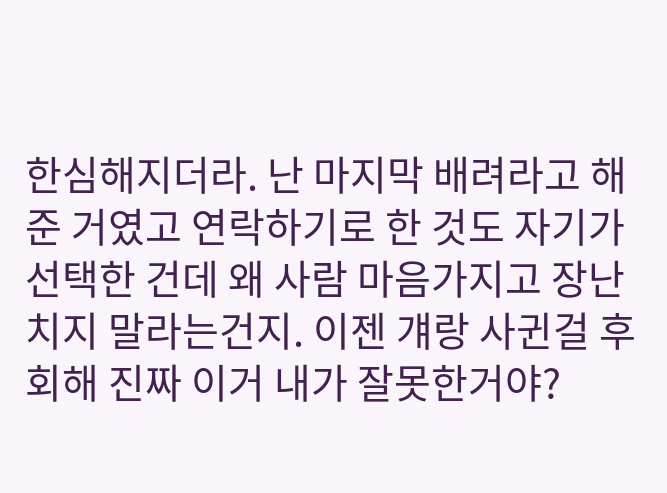한심해지더라. 난 마지막 배려라고 해준 거였고 연락하기로 한 것도 자기가 선택한 건데 왜 사람 마음가지고 장난치지 말라는건지. 이젠 걔랑 사귄걸 후회해 진짜 이거 내가 잘못한거야?